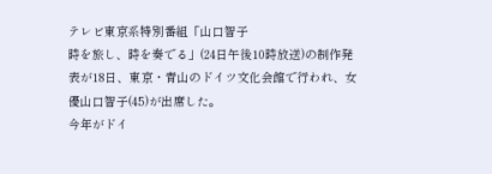テレビ東京系特別番組「山口智子
時を旅し、時を奏でる」(24日午後10時放送)の制作発表が18日、東京・青山のドイツ文化会館で行われ、女優山口智子(45)が出席した。
今年がドイ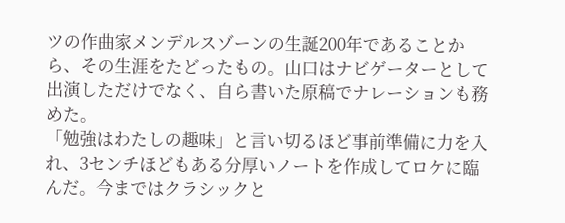ツの作曲家メンデルスゾーンの生誕200年であることから、その生涯をたどったもの。山口はナビゲーターとして出演しただけでなく、自ら書いた原稿でナレーションも務めた。
「勉強はわたしの趣味」と言い切るほど事前準備に力を入れ、3センチほどもある分厚いノートを作成してロケに臨んだ。今まではクラシックと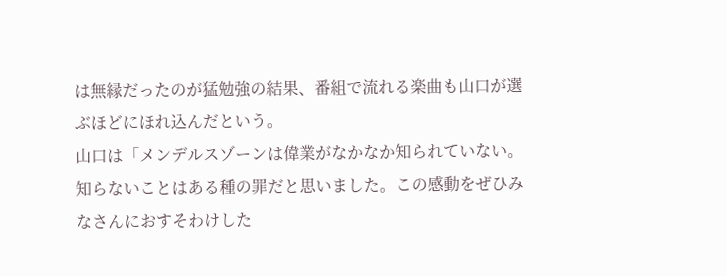は無縁だったのが猛勉強の結果、番組で流れる楽曲も山口が選ぶほどにほれ込んだという。
山口は「メンデルスゾーンは偉業がなかなか知られていない。知らないことはある種の罪だと思いました。この感動をぜひみなさんにおすそわけした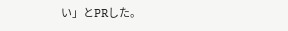い」とPRした。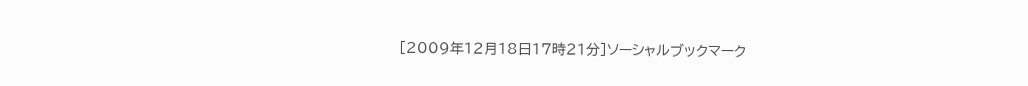[2009年12月18日17時21分]ソーシャルブックマーク